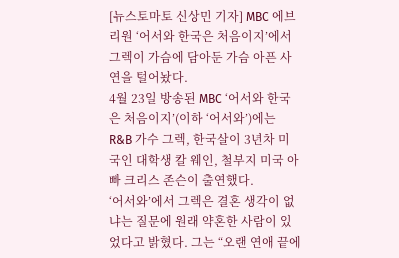[뉴스토마토 신상민 기자] MBC 에브리원 ‘어서와 한국은 처음이지’에서 그렉이 가슴에 담아둔 가슴 아픈 사연을 털어놨다.
4월 23일 방송된 MBC ‘어서와 한국은 처음이지’(이하 ‘어서와’)에는 R&B 가수 그렉, 한국살이 3년차 미국인 대학생 칼 웨인, 철부지 미국 아빠 크리스 존슨이 출연했다.
‘어서와’에서 그렉은 결혼 생각이 없냐는 질문에 원래 약혼한 사람이 있었다고 밝혔다. 그는 “오랜 연애 끝에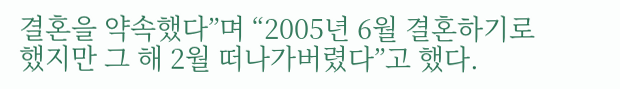결혼을 약속했다”며 “2005년 6월 결혼하기로 했지만 그 해 2월 떠나가버렸다”고 했다.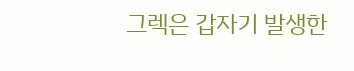그렉은 갑자기 발생한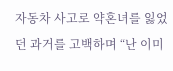자동차 사고로 약혼녀를 잃었던 과거를 고백하며 “난 이미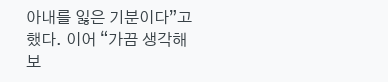아내를 잃은 기분이다”고 했다. 이어 “가끔 생각해보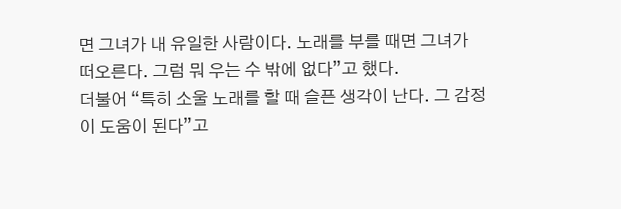면 그녀가 내 유일한 사람이다. 노래를 부를 때면 그녀가 떠오른다. 그럼 뭐 우는 수 밖에 없다”고 했다.
더불어 “특히 소울 노래를 할 때 슬픈 생각이 난다. 그 감정이 도움이 된다”고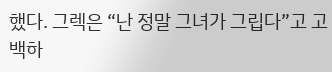했다. 그렉은 “난 정말 그녀가 그립다”고 고백하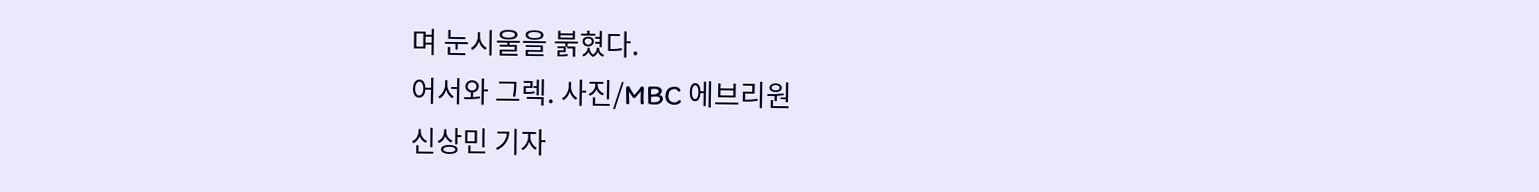며 눈시울을 붉혔다.
어서와 그렉. 사진/MBC 에브리원
신상민 기자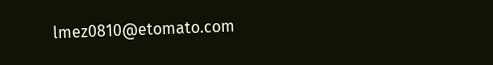lmez0810@etomato.com